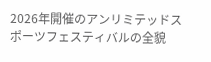2026年開催のアンリミテッドスポーツフェスティバルの全貌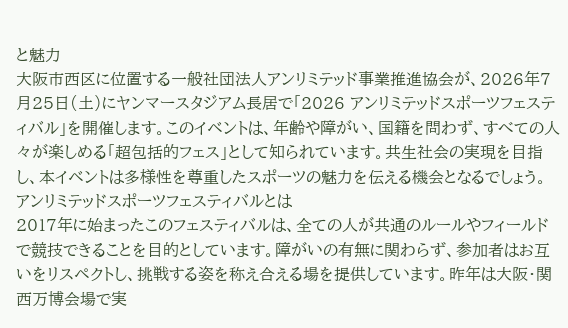と魅力
大阪市西区に位置する一般社団法人アンリミテッド事業推進協会が、2026年7月25日(土)にヤンマースタジアム長居で「2026 アンリミテッドスポーツフェスティバル」を開催します。このイベントは、年齢や障がい、国籍を問わず、すべての人々が楽しめる「超包括的フェス」として知られています。共生社会の実現を目指し、本イベントは多様性を尊重したスポーツの魅力を伝える機会となるでしょう。
アンリミテッドスポーツフェスティバルとは
2017年に始まったこのフェスティバルは、全ての人が共通のルールやフィールドで競技できることを目的としています。障がいの有無に関わらず、参加者はお互いをリスペクトし、挑戦する姿を称え合える場を提供しています。昨年は大阪・関西万博会場で実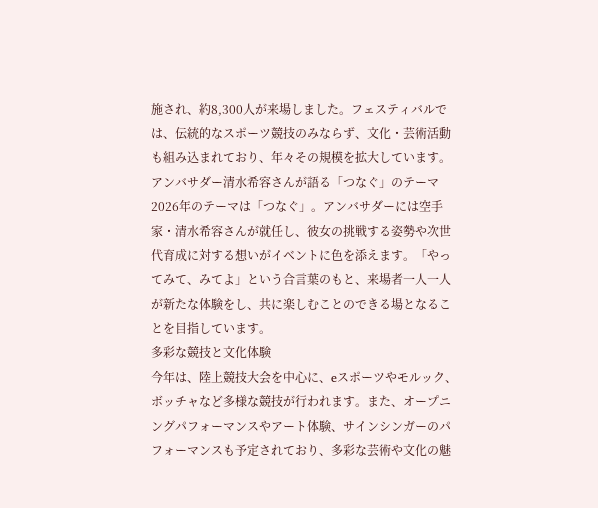施され、約8,300人が来場しました。フェスティバルでは、伝統的なスポーツ競技のみならず、文化・芸術活動も組み込まれており、年々その規模を拡大しています。
アンバサダー清水希容さんが語る「つなぐ」のテーマ
2026年のテーマは「つなぐ」。アンバサダーには空手家・清水希容さんが就任し、彼女の挑戦する姿勢や次世代育成に対する想いがイベントに色を添えます。「やってみて、みてよ」という合言葉のもと、来場者一人一人が新たな体験をし、共に楽しむことのできる場となることを目指しています。
多彩な競技と文化体験
今年は、陸上競技大会を中心に、eスポーツやモルック、ボッチャなど多様な競技が行われます。また、オープニングパフォーマンスやアート体験、サインシンガーのパフォーマンスも予定されており、多彩な芸術や文化の魅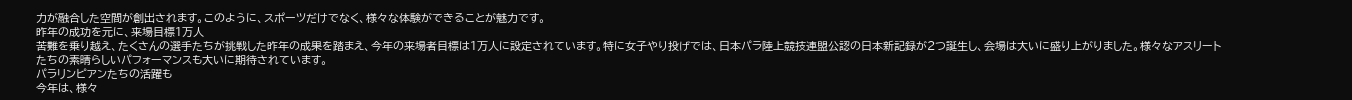力が融合した空間が創出されます。このように、スポーツだけでなく、様々な体験ができることが魅力です。
昨年の成功を元に、来場目標1万人
苦難を乗り越え、たくさんの選手たちが挑戦した昨年の成果を踏まえ、今年の来場者目標は1万人に設定されています。特に女子やり投げでは、日本パラ陸上競技連盟公認の日本新記録が2つ誕生し、会場は大いに盛り上がりました。様々なアスリートたちの素晴らしいパフォーマンスも大いに期待されています。
パラリンピアンたちの活躍も
今年は、様々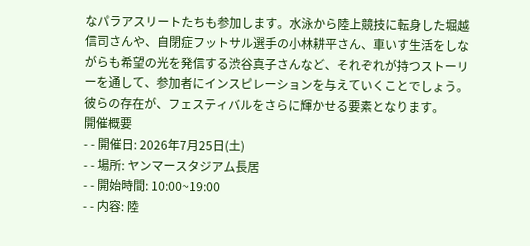なパラアスリートたちも参加します。水泳から陸上競技に転身した堀越信司さんや、自閉症フットサル選手の小林耕平さん、車いす生活をしながらも希望の光を発信する渋谷真子さんなど、それぞれが持つストーリーを通して、参加者にインスピレーションを与えていくことでしょう。彼らの存在が、フェスティバルをさらに輝かせる要素となります。
開催概要
- - 開催日: 2026年7月25日(土)
- - 場所: ヤンマースタジアム長居
- - 開始時間: 10:00~19:00
- - 内容: 陸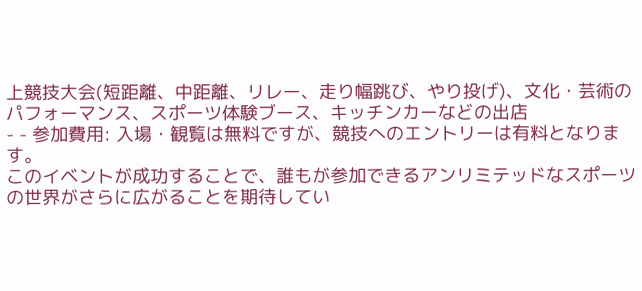上競技大会(短距離、中距離、リレー、走り幅跳び、やり投げ)、文化・芸術のパフォーマンス、スポーツ体験ブース、キッチンカーなどの出店
- - 参加費用: 入場・観覧は無料ですが、競技へのエントリーは有料となります。
このイベントが成功することで、誰もが参加できるアンリミテッドなスポーツの世界がさらに広がることを期待してい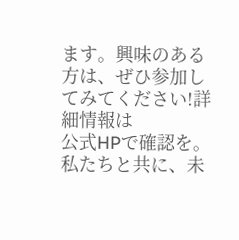ます。興味のある方は、ぜひ参加してみてください!詳細情報は
公式HPで確認を。私たちと共に、未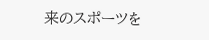来のスポーツを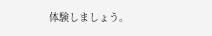体験しましょう。